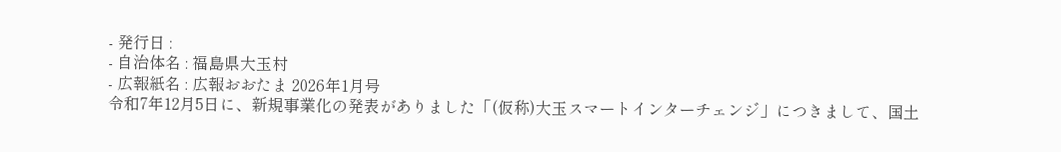- 発行日 :
- 自治体名 : 福島県大玉村
- 広報紙名 : 広報おおたま 2026年1月号
令和7年12月5日に、新規事業化の発表がありました「(仮称)大玉スマートインターチェンジ」につきまして、国土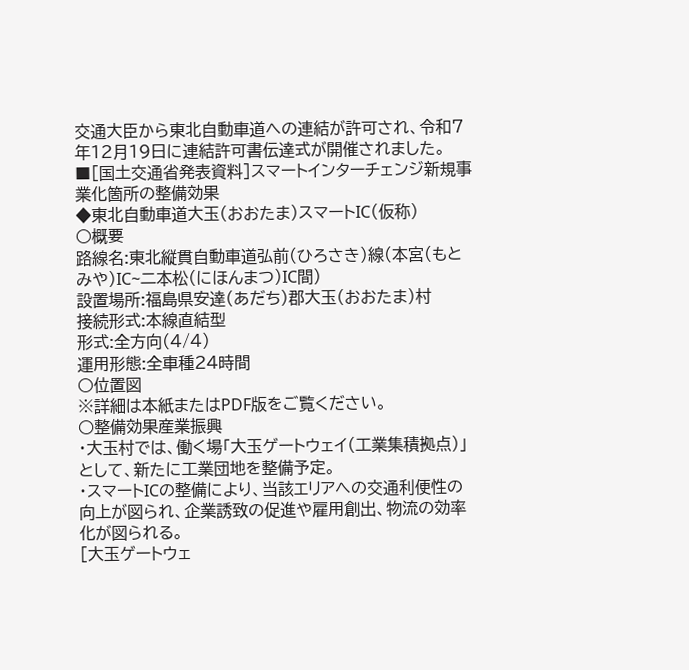交通大臣から東北自動車道への連結が許可され、令和7年12月19日に連結許可書伝達式が開催されました。
■[国土交通省発表資料]スマートインターチェンジ新規事業化箇所の整備効果
◆東北自動車道大玉(おおたま)スマートIC(仮称)
○概要
路線名:東北縦貫自動車道弘前(ひろさき)線(本宮(もとみや)IC~二本松(にほんまつ)IC間)
設置場所:福島県安達(あだち)郡大玉(おおたま)村
接続形式:本線直結型
形式:全方向(4/4)
運用形態:全車種24時間
○位置図
※詳細は本紙またはPDF版をご覧ください。
○整備効果産業振興
・大玉村では、働く場「大玉ゲートウェイ(工業集積拠点)」として、新たに工業団地を整備予定。
・スマートICの整備により、当該エリアへの交通利便性の向上が図られ、企業誘致の促進や雇用創出、物流の効率化が図られる。
[大玉ゲートウェ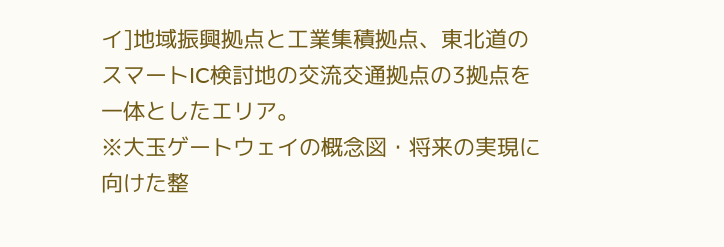イ]地域振興拠点と工業集積拠点、東北道のスマートIC検討地の交流交通拠点の3拠点を一体としたエリア。
※大玉ゲートウェイの概念図・将来の実現に向けた整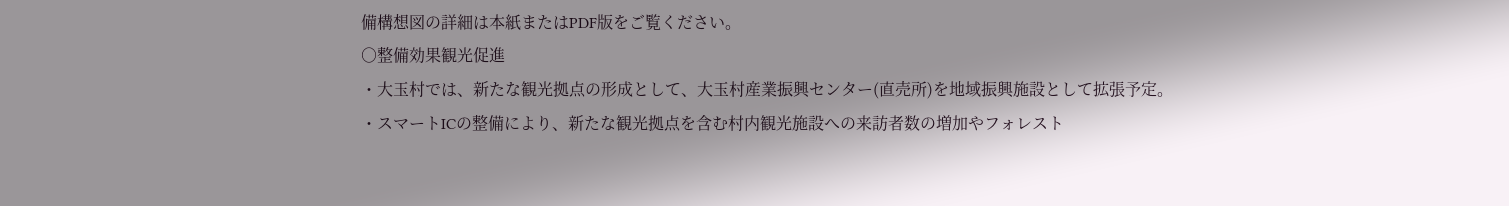備構想図の詳細は本紙またはPDF版をご覧ください。
○整備効果観光促進
・大玉村では、新たな観光拠点の形成として、大玉村産業振興センター(直売所)を地域振興施設として拡張予定。
・スマートICの整備により、新たな観光拠点を含む村内観光施設への来訪者数の増加やフォレスト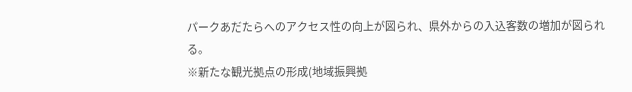パークあだたらへのアクセス性の向上が図られ、県外からの入込客数の増加が図られる。
※新たな観光拠点の形成(地域振興拠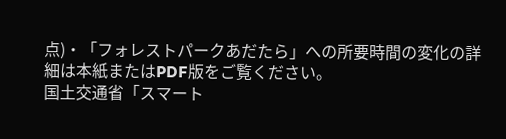点)・「フォレストパークあだたら」への所要時間の変化の詳細は本紙またはPDF版をご覧ください。
国土交通省「スマート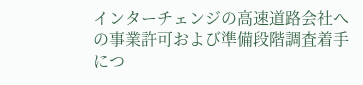インターチェンジの高速道路会社への事業許可および準備段階調査着手につ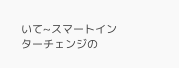いて~スマートインターチェンジの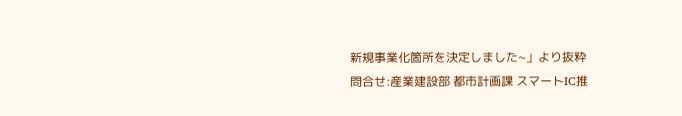新規事業化箇所を決定しました~」より抜粋
問合せ:産業建設部 都市計画課 スマートIC推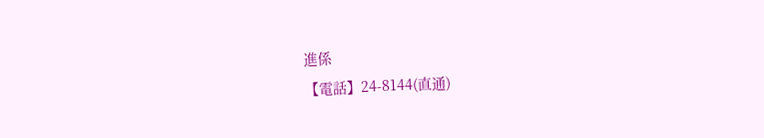進係
【電話】24-8144(直通)